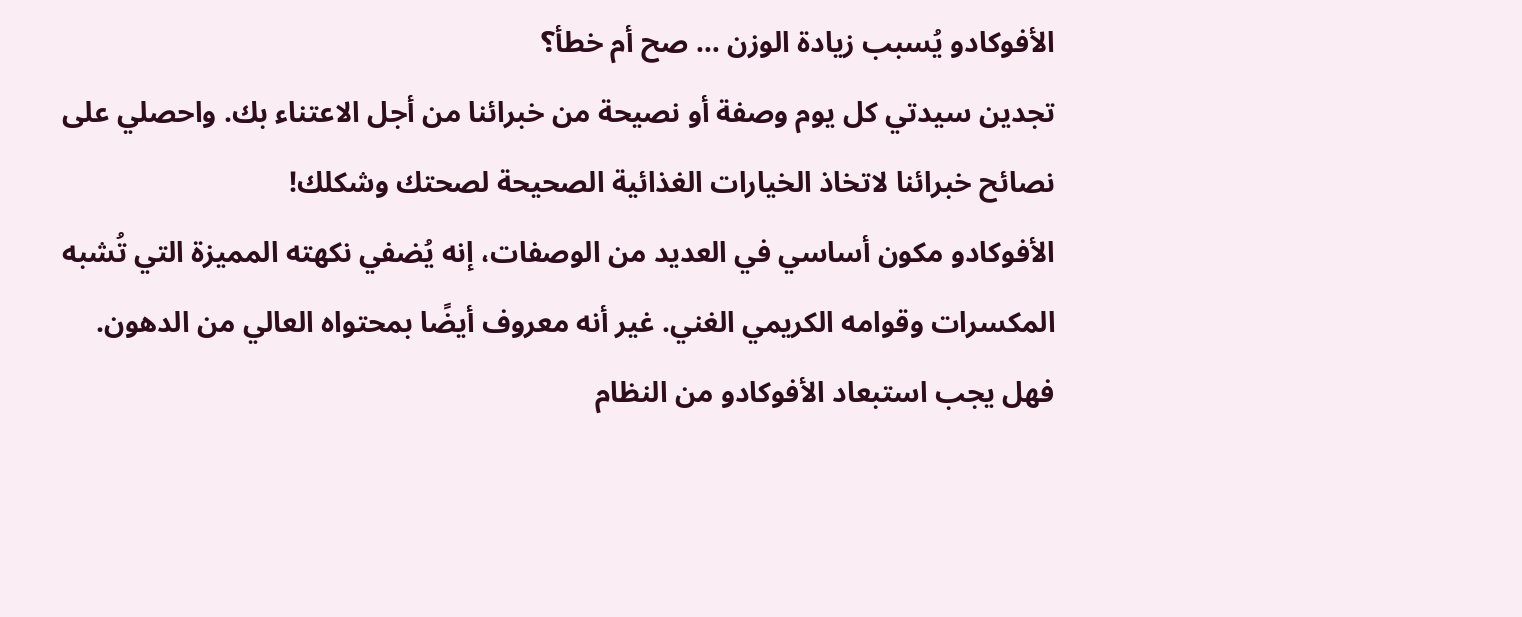الأفوكادو يُسبب زيادة الوزن … صح أم خطأ؟
تجدين سيدتي كل يوم وصفة أو نصيحة من خبرائنا من أجل الاعتناء بك. واحصلي على نصائح خبرائنا لاتخاذ الخيارات الغذائية الصحيحة لصحتك وشكلك!
الأفوكادو مكون أساسي في العديد من الوصفات، إنه يُضفي نكهته المميزة التي تُشبه المكسرات وقوامه الكريمي الغني. غير أنه معروف أيضًا بمحتواه العالي من الدهون. فهل يجب استبعاد الأفوكادو من النظام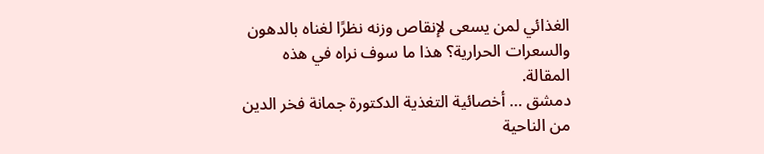الغذائي لمن يسعى لإنقاص وزنه نظرًا لغناه بالدهون والسعرات الحرارية؟ هذا ما سوف نراه في هذه المقالة.
دمشق … أخصائية التغذية الدكتورة جمانة فخر الدين
من الناحية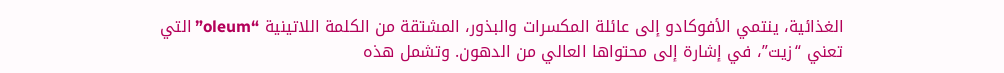الغذائية، ينتمي الأفوكادو إلى عائلة المكسرات والبذور، المشتقة من الكلمة اللاتينية “oleum” التي تعني “زيت”، في إشارة إلى محتواها العالي من الدهون. وتشمل هذه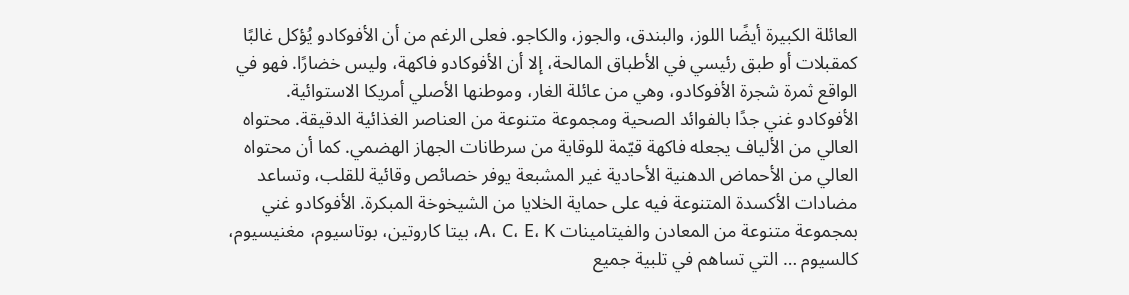العائلة الكبيرة أيضًا اللوز، والبندق، والجوز، والكاجو. فعلى الرغم من أن الأفوكادو يُؤكل غالبًا كمقبلات أو طبق رئيسي في الأطباق المالحة، إلا أن الأفوكادو فاكهة، وليس خضارًا. فهو في الواقع ثمرة شجرة الأفوكادو، وهي من عائلة الغار، وموطنها الأصلي أمريكا الاستوائية.
الأفوكادو غني جدًا بالفوائد الصحية ومجموعة متنوعة من العناصر الغذائية الدقيقة. محتواه العالي من الألياف يجعله فاكهة قيّمة للوقاية من سرطانات الجهاز الهضمي. كما أن محتواه العالي من الأحماض الدهنية الأحادية غير المشبعة يوفر خصائص وقائية للقلب، وتساعد مضادات الأكسدة المتنوعة فيه على حماية الخلايا من الشيخوخة المبكرة. الأفوكادو غني بمجموعة متنوعة من المعادن والفيتامينات A، C، E، K، بيتا كاروتين، بوتاسيوم، مغنيسيوم، كالسيوم … التي تساهم في تلبية جميع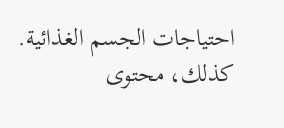احتياجات الجسم الغذائية.
كذلك، محتوى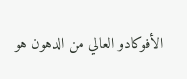الأفوكادو العالي من الدهون هو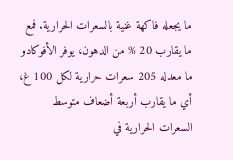ما يجعله فاكهة غنية بالسعرات الحرارية. فمع ما يقارب 20 % من الدهون، يوفر الأفوكادو ما معدله 205 سعرات حرارية لكل 100 غ، أي ما يقارب أربعة أضعاف متوسط السعرات الحرارية في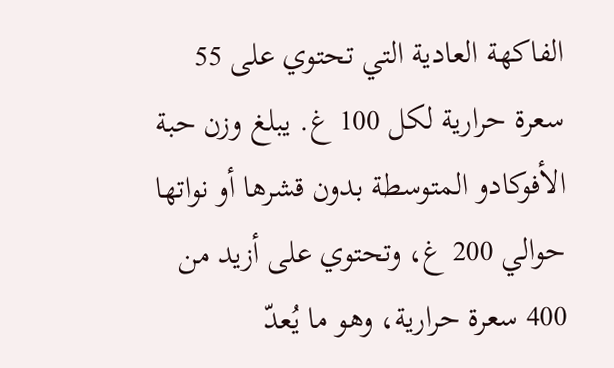الفاكهة العادية التي تحتوي على 55 سعرة حرارية لكل 100 غ. يبلغ وزن حبة الأفوكادو المتوسطة بدون قشرها أو نواتها حوالي 200 غ، وتحتوي على أزيد من 400 سعرة حرارية، وهو ما يُعدّ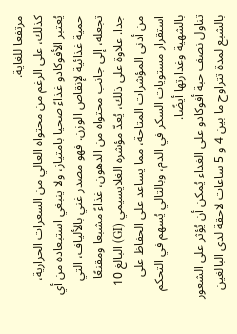مرتفعا للغاية.
كذلك، على الرغم من محتواه العالي من السعرات الحرارية، يُعتبر الأفوكادو غذاءً صحيا بامتياز، ولا ينبغي استبعاده من أي حمية غذائية لإنقاص الوزن. فهو مصدر غني بالألياف، التي تجعله، إلى جانب محتواه من الدهون، غذاءً مشبعا ومقنعًا جدا. علاوة على ذلك، يُعدّ مؤشره الغلايسيمي (GI) البالغ 10 من أدنى المؤشرات المتاحة، مما يساعد على الحفاظ على استقرار مستويات السكر في الدم، وبالتالي يُسهم في التحكم بالشهية وغدارتها أيضًا.
تناول نصف حبة أفوكادو على الغداء يُمكن أن يُؤثر على الشعور بالشبع لمدة تتراوح ما بين 4 و 5 ساعات لاحقة لدى البالغين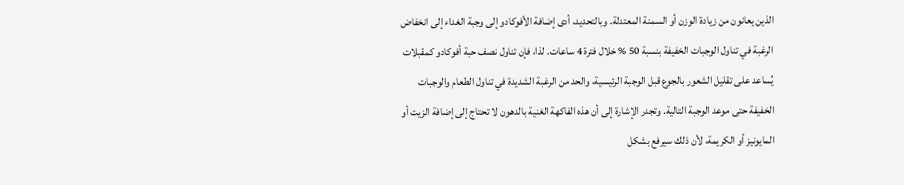الذين يعانون من زيادة الوزن أو السمنة المعتدلة. وبالتحديد، أدى إضافة الأفوكادو إلى وجبة الغداء إلى انخفاض الرغبة في تناول الوجبات الخفيفة بنسبة 50 % خلال فترة 4 ساعات. لذا، فإن تناول نصف حبة أفوكادو كمقبلات يُساعد على تقليل الشعور بالجوع قبل الوجبة الرئيسية، والحد من الرغبة الشديدة في تناول الطعام والوجبات الخفيفة حتى موعد الوجبة التالية. وتجدر الإشارة إلى أن هذه الفاكهة الغنية بالدهون لا تحتاج إلى إضافة الزيت أو المايونيز أو الكريمة، لأن ذلك سيرفع بشكل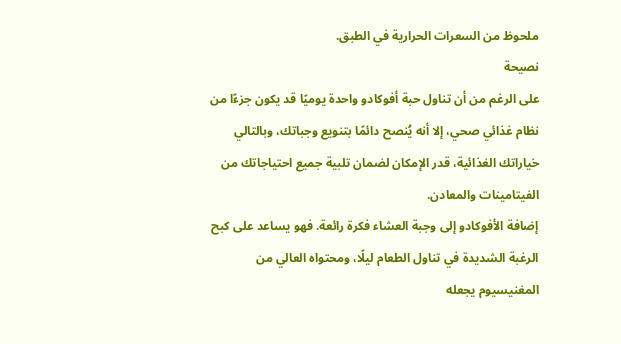ملحوظ من السعرات الحرارية في الطبق.
نصيحة
على الرغم من أن تناول حبة أفوكادو واحدة يوميًا قد يكون جزءًا من نظام غذائي صحي، إلا أنه يُنصح دائمًا بتنويع وجباتك، وبالتالي خياراتك الغذائية، قدر الإمكان لضمان تلبية جميع احتياجاتك من الفيتامينات والمعادن.
إضافة الأفوكادو إلى وجبة العشاء فكرة رائعة. فهو يساعد على كبح الرغبة الشديدة في تناول الطعام ليلًا، ومحتواه العالي من المغنيسيوم يجعله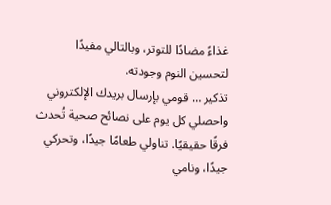غذاءً مضادًا للتوتر، وبالتالي مفيدًا لتحسين النوم وجودته.
تذكير … قومي بإرسال بريدك الإلكتروني واحصلي كل يوم على نصائح صحية تُحدث فرقًا حقيقيًا. تناولي طعامًا جيدًا، وتحركي جيدًا، ونامي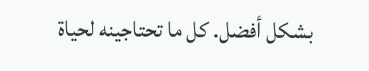بشكل أفضل. كل ما تحتاجينه لحياة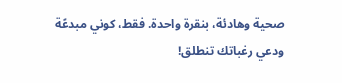صحية وهادئة، بنقرة واحدة. فقط، كوني مبدعًة ودعي رغباتك تنطلق!